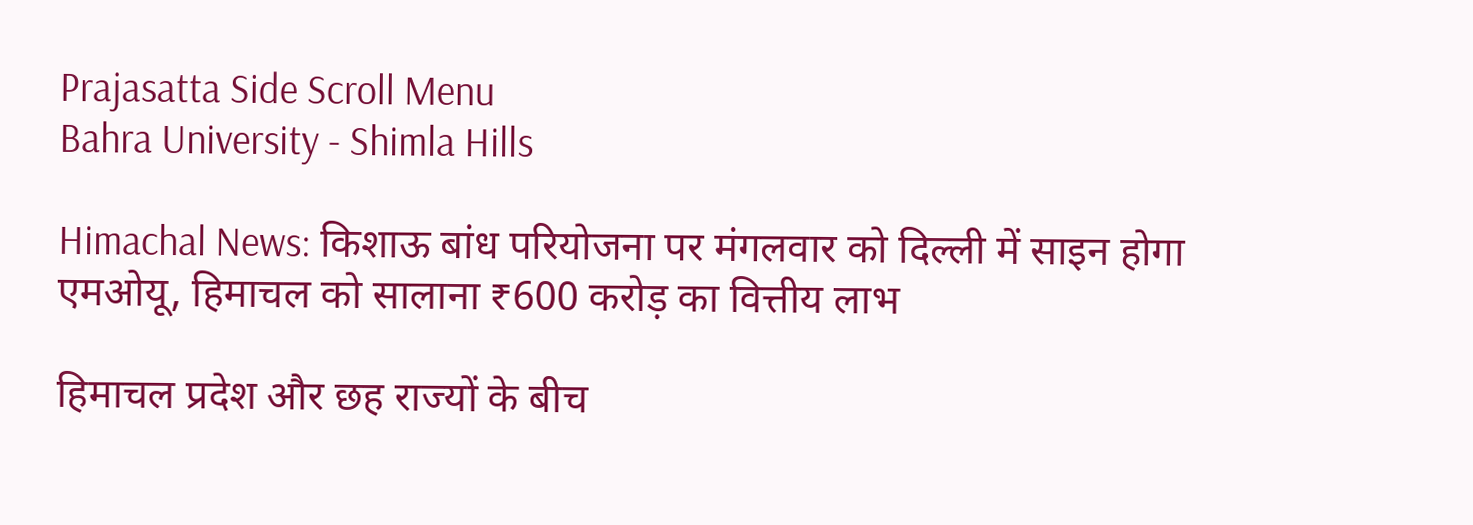Prajasatta Side Scroll Menu
Bahra University - Shimla Hills

Himachal News: किशाऊ बांध परियोजना पर मंगलवार को दिल्ली में साइन होगा एमओयू, हिमाचल को सालाना ₹600 करोड़ का वित्तीय लाभ

हिमाचल प्रदेश और छह राज्यों के बीच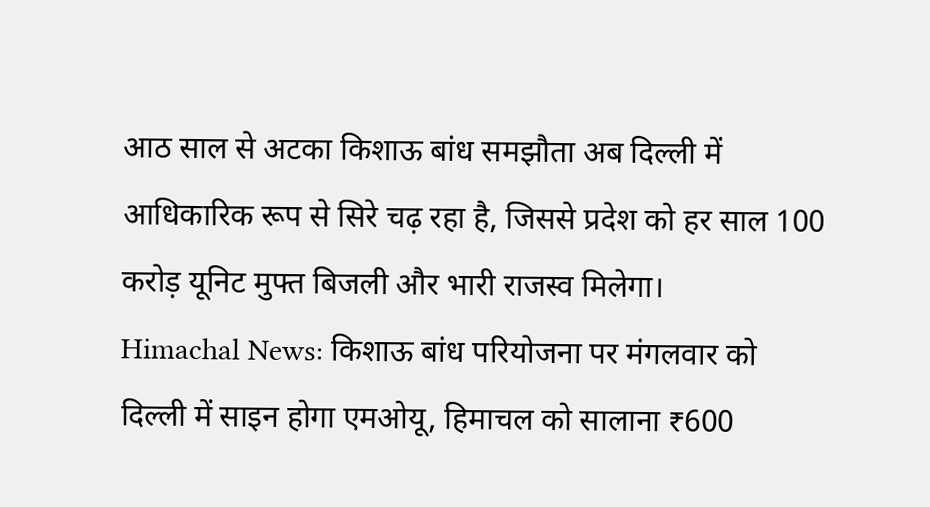आठ साल से अटका किशाऊ बांध समझौता अब दिल्ली में आधिकारिक रूप से सिरे चढ़ रहा है, जिससे प्रदेश को हर साल 100 करोड़ यूनिट मुफ्त बिजली और भारी राजस्व मिलेगा।
Himachal News: किशाऊ बांध परियोजना पर मंगलवार को दिल्ली में साइन होगा एमओयू, हिमाचल को सालाना ₹600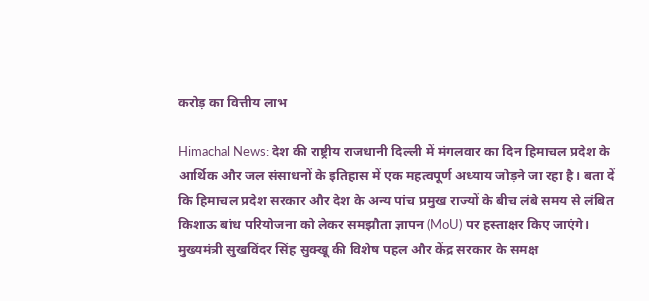करोड़ का वित्तीय लाभ

Himachal News: देश की राष्ट्रीय राजधानी दिल्ली में मंगलवार का दिन हिमाचल प्रदेश के आर्थिक और जल संसाधनों के इतिहास में एक महत्वपूर्ण अध्याय जोड़ने जा रहा है। बता दें कि हिमाचल प्रदेश सरकार और देश के अन्य पांच प्रमुख राज्यों के बीच लंबे समय से लंबित किशाऊ बांध परियोजना को लेकर समझौता ज्ञापन (MoU) पर हस्ताक्षर किए जाएंगे। मुख्यमंत्री सुखविंदर सिंह सुक्खू की विशेष पहल और केंद्र सरकार के समक्ष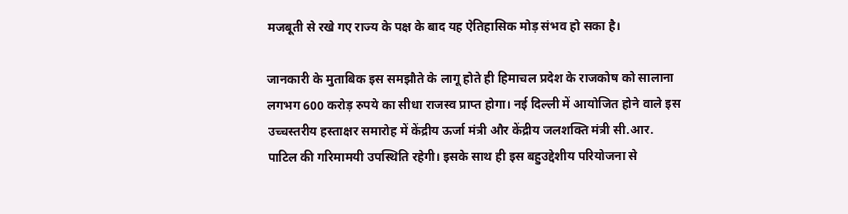मजबूती से रखे गए राज्य के पक्ष के बाद यह ऐतिहासिक मोड़ संभव हो सका है।

जानकारी के मुताबिक इस समझौते के लागू होते ही हिमाचल प्रदेश के राजकोष को सालाना लगभग 600 करोड़ रुपये का सीधा राजस्व प्राप्त होगा। नई दिल्ली में आयोजित होने वाले इस उच्चस्तरीय हस्ताक्षर समारोह में केंद्रीय ऊर्जा मंत्री और केंद्रीय जलशक्ति मंत्री सी.आर. पाटिल की गरिमामयी उपस्थिति रहेगी। इसके साथ ही इस बहुउद्देशीय परियोजना से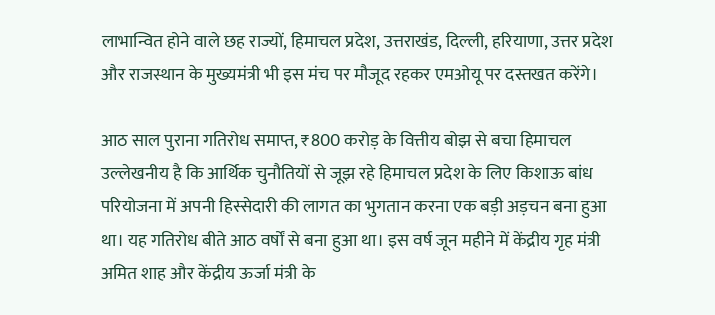लाभान्वित होने वाले छह राज्यों, हिमाचल प्रदेश, उत्तराखंड, दिल्ली, हरियाणा, उत्तर प्रदेश और राजस्थान के मुख्यमंत्री भी इस मंच पर मौजूद रहकर एमओयू पर दस्तखत करेंगे।

आठ साल पुराना गतिरोध समाप्त, ₹800 करोड़ के वित्तीय बोझ से बचा हिमाचल
उल्लेखनीय है कि आर्थिक चुनौतियों से जूझ रहे हिमाचल प्रदेश के लिए किशाऊ बांध परियोजना में अपनी हिस्सेदारी की लागत का भुगतान करना एक बड़ी अड़चन बना हुआ था। यह गतिरोध बीते आठ वर्षों से बना हुआ था। इस वर्ष जून महीने में केंद्रीय गृह मंत्री अमित शाह और केंद्रीय ऊर्जा मंत्री के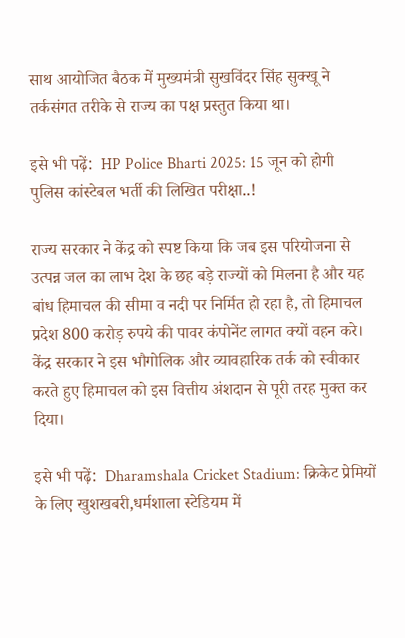साथ आयोजित बैठक में मुख्यमंत्री सुखविंदर सिंह सुक्खू ने तर्कसंगत तरीके से राज्य का पक्ष प्रस्तुत किया था।

इसे भी पढ़ें:  HP Police Bharti 2025: 15 जून को होगी पुलिस कांस्टेबल भर्ती की लिखित परीक्षा..!

राज्य सरकार ने केंद्र को स्पष्ट किया कि जब इस परियोजना से उत्पन्न जल का लाभ देश के छह बड़े राज्यों को मिलना है और यह बांध हिमाचल की सीमा व नदी पर निर्मित हो रहा है, तो हिमाचल प्रदेश 800 करोड़ रुपये की पावर कंपोनेंट लागत क्यों वहन करे। केंद्र सरकार ने इस भौगोलिक और व्यावहारिक तर्क को स्वीकार करते हुए हिमाचल को इस वित्तीय अंशदान से पूरी तरह मुक्त कर दिया।

इसे भी पढ़ें:  Dharamshala Cricket Stadium: क्रिकेट प्रेमियों के लिए खुशखबरी,धर्मशाला स्टेडियम में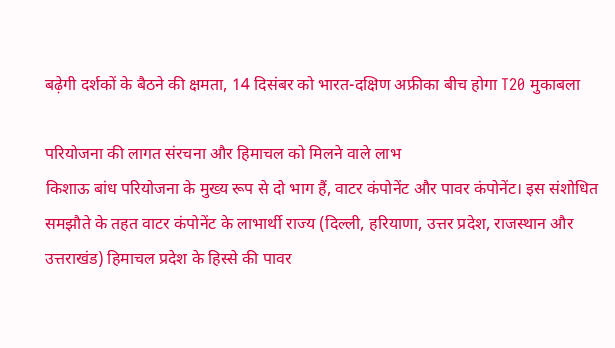बढ़ेगी दर्शकों के बैठने की क्षमता, 14 दिसंबर को भारत-दक्षिण अफ्रीका बीच होगा T20 मुकाबला

परियोजना की लागत संरचना और हिमाचल को मिलने वाले लाभ
किशाऊ बांध परियोजना के मुख्य रूप से दो भाग हैं, वाटर कंपोनेंट और पावर कंपोनेंट। इस संशोधित समझौते के तहत वाटर कंपोनेंट के लाभार्थी राज्य (दिल्ली, हरियाणा, उत्तर प्रदेश, राजस्थान और उत्तराखंड) हिमाचल प्रदेश के हिस्से की पावर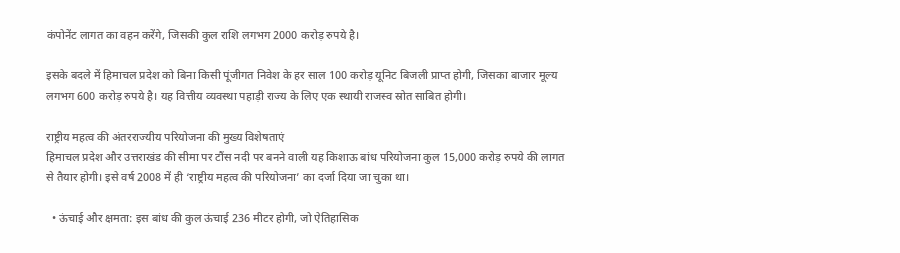कंपोनेंट लागत का वहन करेंगे, जिसकी कुल राशि लगभग 2000 करोड़ रुपये है।

इसके बदले में हिमाचल प्रदेश को बिना किसी पूंजीगत निवेश के हर साल 100 करोड़ यूनिट बिजली प्राप्त होगी, जिसका बाजार मूल्य लगभग 600 करोड़ रुपये है। यह वित्तीय व्यवस्था पहाड़ी राज्य के लिए एक स्थायी राजस्व स्रोत साबित होगी।

राष्ट्रीय महत्व की अंतरराज्यीय परियोजना की मुख्य विशेषताएं
हिमाचल प्रदेश और उत्तराखंड की सीमा पर टौंस नदी पर बनने वाली यह किशाऊ बांध परियोजना कुल 15,000 करोड़ रुपये की लागत से तैयार होगी। इसे वर्ष 2008 में ही ‘राष्ट्रीय महत्व की परियोजना’ का दर्जा दिया जा चुका था।

  • ऊंचाई और क्षमता: इस बांध की कुल ऊंचाई 236 मीटर होगी, जो ऐतिहासिक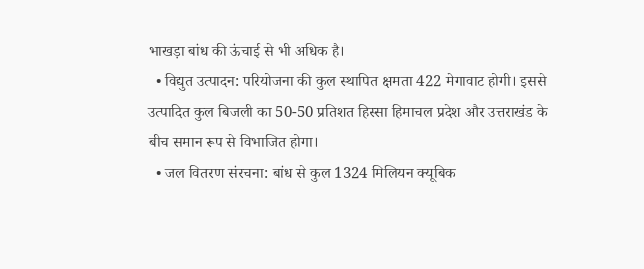भाखड़ा बांध की ऊंचाई से भी अधिक है।
  • विद्युत उत्पादन: परियोजना की कुल स्थापित क्षमता 422 मेगावाट होगी। इससे उत्पादित कुल बिजली का 50-50 प्रतिशत हिस्सा हिमाचल प्रदेश और उत्तराखंड के बीच समान रूप से विभाजित होगा।
  • जल वितरण संरचना: बांध से कुल 1324 मिलियन क्यूबिक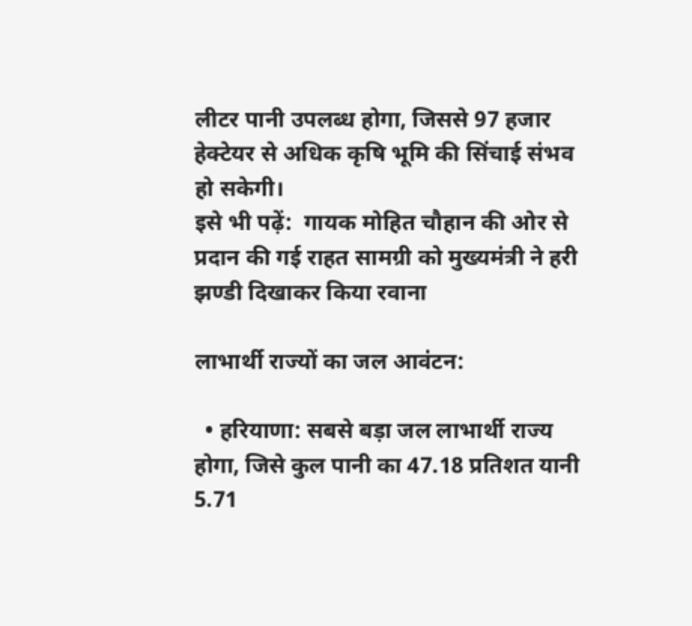लीटर पानी उपलब्ध होगा, जिससे 97 हजार हेक्टेयर से अधिक कृषि भूमि की सिंचाई संभव हो सकेगी।
इसे भी पढ़ें:  गायक मोहित चौहान की ओर से प्रदान की गई राहत सामग्री को मुख्यमंत्री ने हरी झण्डी दिखाकर किया रवाना

लाभार्थी राज्यों का जल आवंटन:

  • हरियाणा: सबसे बड़ा जल लाभार्थी राज्य होगा, जिसे कुल पानी का 47.18 प्रतिशत यानी 5.71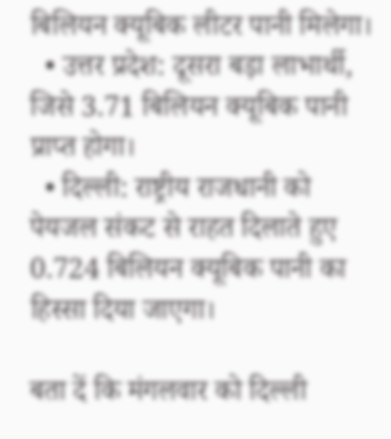बिलियन क्यूबिक लीटर पानी मिलेगा।
  • उत्तर प्रदेश: दूसरा बड़ा लाभार्थी, जिसे 3.71 बिलियन क्यूबिक पानी प्राप्त होगा।
  • दिल्ली: राष्ट्रीय राजधानी को पेयजल संकट से राहत दिलाते हुए 0.724 बिलियन क्यूबिक पानी का हिस्सा दिया जाएगा।

बता दें कि मंगलवार को दिल्ली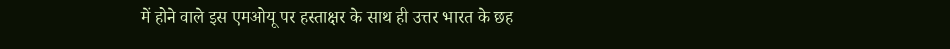में होने वाले इस एमओयू पर हस्ताक्षर के साथ ही उत्तर भारत के छह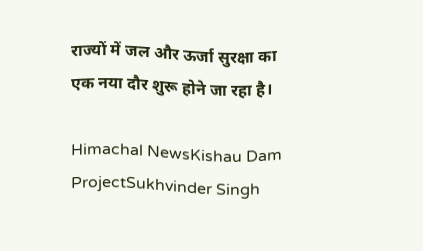राज्यों में जल और ऊर्जा सुरक्षा का एक नया दौर शुरू होने जा रहा है।

Himachal NewsKishau Dam ProjectSukhvinder Singh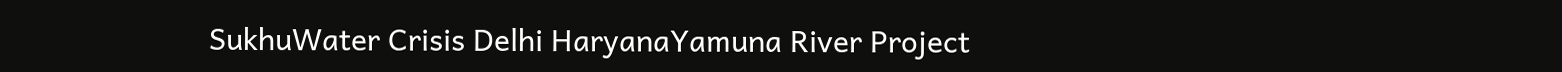SukhuWater Crisis Delhi HaryanaYamuna River Project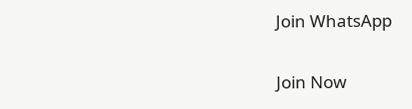Join WhatsApp

Join Now